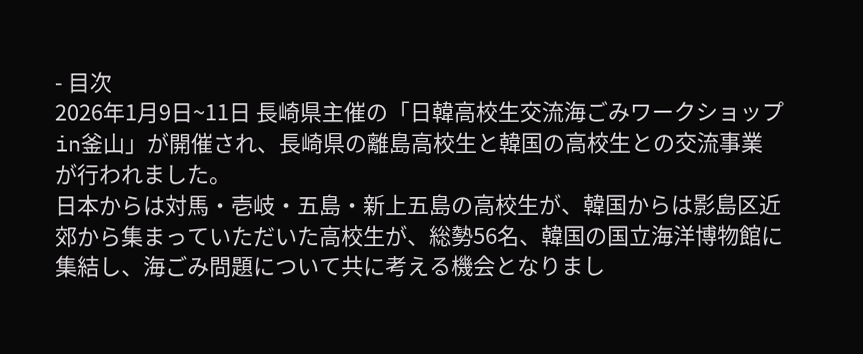- 目次
2026年1月9日~11日 長崎県主催の「日韓高校生交流海ごみワークショップin釜山」が開催され、長崎県の離島高校生と韓国の高校生との交流事業が行われました。
日本からは対馬・壱岐・五島・新上五島の高校生が、韓国からは影島区近郊から集まっていただいた高校生が、総勢56名、韓国の国立海洋博物館に集結し、海ごみ問題について共に考える機会となりまし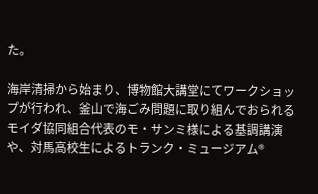た。

海岸清掃から始まり、博物館大講堂にてワークショップが行われ、釜山で海ごみ問題に取り組んでおられるモイダ協同組合代表のモ・サンミ様による基調講演や、対馬高校生によるトランク・ミュージアム®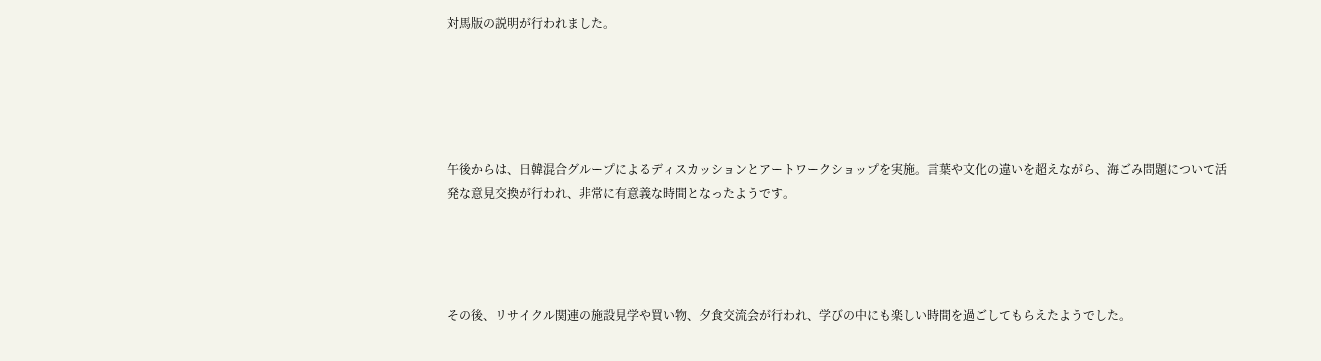対馬版の説明が行われました。





午後からは、日韓混合グループによるディスカッションとアートワークショップを実施。言葉や文化の違いを超えながら、海ごみ問題について活発な意見交換が行われ、非常に有意義な時間となったようです。




その後、リサイクル関連の施設見学や買い物、夕食交流会が行われ、学びの中にも楽しい時間を過ごしてもらえたようでした。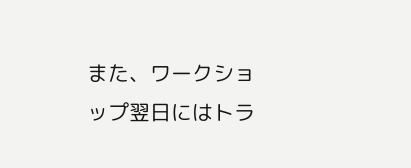また、ワークショップ翌日にはトラ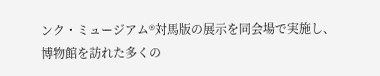ンク・ミュージアム®対馬版の展示を同会場で実施し、博物館を訪れた多くの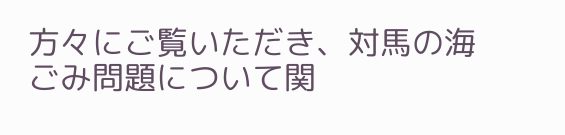方々にご覧いただき、対馬の海ごみ問題について関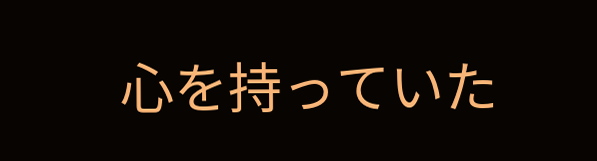心を持っていた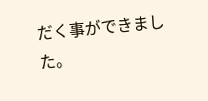だく事ができました。